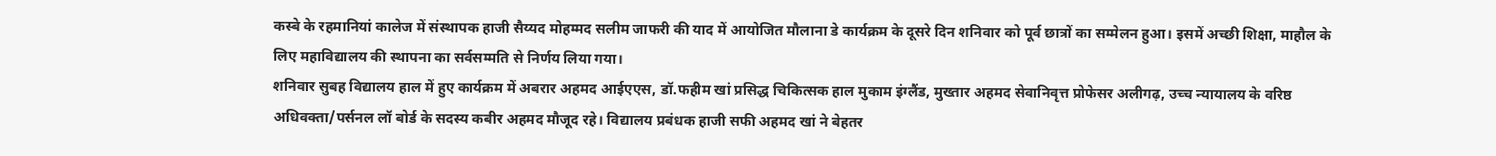कस्बे के रहमानियां कालेज में संस्थापक हाजी सैय्यद मोहम्मद सलीम जाफरी की याद में आयोजित मौलाना डे कार्यक्रम के दूसरे दिन शनिवार को पूर्व छात्रों का सम्मेलन हुआ। इसमें अच्छी शिक्षा, माहौल के लिए महाविद्यालय की स्थापना का सर्वसम्मति से निर्णय लिया गया।
शनिवार सुबह विद्यालय हाल में हुए कार्यक्रम में अबरार अहमद आईएएस, डॉ.फहीम खां प्रसिद्ध चिकित्सक हाल मुकाम इंग्लैंड, मुख्तार अहमद सेवानिवृत्त प्रोफेसर अलीगढ़, उच्च न्यायालय के वरिष्ठ अधिवक्ता/पर्सनल लॉ बोर्ड के सदस्य कबीर अहमद मौजूद रहे। विद्यालय प्रबंधक हाजी सफी अहमद खां ने बेहतर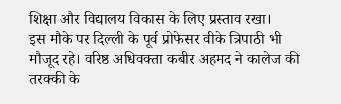शिक्षा और विद्यालय विकास के लिए प्रस्ताव रखा।
इस मौके पर दिल्ली के पूर्व प्रोफेसर वीके त्रिपाठी भी मौजूद रहे। वरिष्ठ अधिवक्ता कबीर अहमद ने कालेज की तरक्की के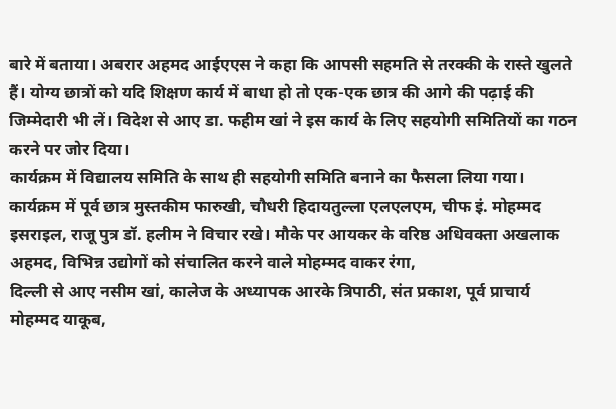बारे में बताया। अबरार अहमद आईएएस ने कहा कि आपसी सहमति से तरक्की के रास्ते खुलते हैं। योग्य छात्रों को यदि शिक्षण कार्य में बाधा हो तो एक-एक छात्र की आगे की पढ़ाई की जिम्मेदारी भी लें। विदेश से आए डा. फहीम खां ने इस कार्य के लिए सहयोगी समितियों का गठन करने पर जोर दिया।
कार्यक्रम में विद्यालय समिति के साथ ही सहयोगी समिति बनाने का फैसला लिया गया। कार्यक्रम में पूर्व छात्र मुस्तकीम फारुखी, चौधरी हिदायतुल्ला एलएलएम, चीफ इं. मोहम्मद इसराइल, राजू पुत्र डॉ. हलीम ने विचार रखे। मौके पर आयकर के वरिष्ठ अधिवक्ता अखलाक अहमद, विभिन्न उद्योगों को संचालित करने वाले मोहम्मद वाकर रंगा,
दिल्ली से आए नसीम खां, कालेज के अध्यापक आरके त्रिपाठी, संत प्रकाश, पूर्व प्राचार्य मोहम्मद याकूब,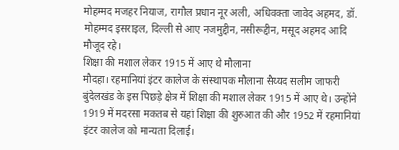मोहम्मद मजहर नियाज, रागौल प्रधान नूर अली, अधिवक्ता जावेद अहमद, डॉ. मोहम्मद इसराइल, दिल्ली से आए नजमुद्दीन, नसीरूद्दीन, मसूद अहमद आदि मौजूद रहे।
शिक्षा की मशाल लेकर 1915 में आए थे मौलाना
मौदहा। रहमानियां इंटर कालेज के संस्थापक मौलाना सैय्यद सलीम जाफरी बुंदेलखंड के इस पिछड़े क्षेत्र में शिक्षा की मशाल लेकर 1915 में आए थे। उन्होंने 1919 में मदरसा मकतब से यहां शिक्षा की शुरुआत की और 1952 में रहमानियां इंटर कालेज को मान्यता दिलाई।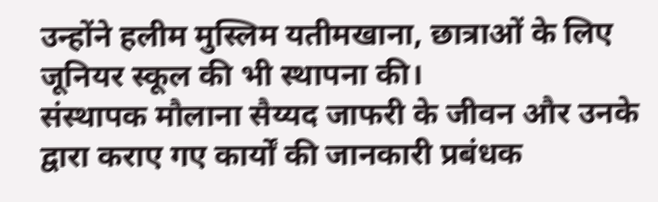उन्होंने हलीम मुस्लिम यतीमखाना, छात्राओं के लिए जूनियर स्कूल की भी स्थापना की।
संस्थापक मौलाना सैय्यद जाफरी के जीवन और उनके द्वारा कराए गए कार्यों की जानकारी प्रबंधक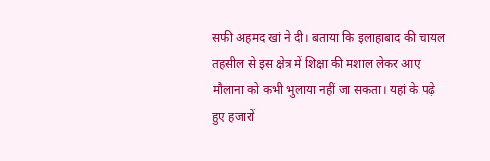सफी अहमद खां ने दी। बताया कि इलाहाबाद की चायल तहसील से इस क्षेत्र में शिक्षा की मशाल लेकर आए मौलाना को कभी भुलाया नहीं जा सकता। यहां के पढ़े हुए हजारों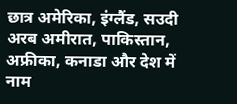छात्र अमेरिका, इंग्लैंड, सउदी अरब अमीरात, पाकिस्तान, अफ्रीका, कनाडा और देश में नाम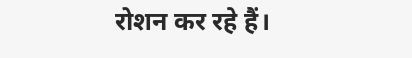रोशन कर रहे हैं।